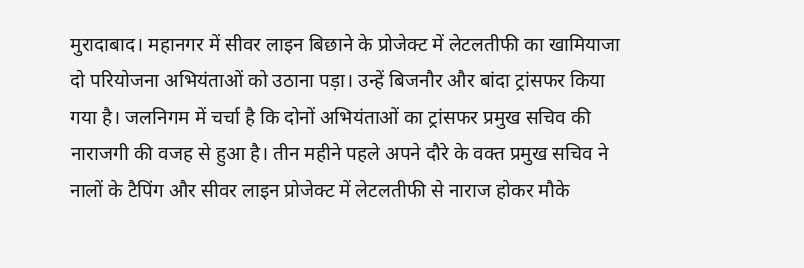मुरादाबाद। महानगर में सीवर लाइन बिछाने के प्रोजेक्ट में लेटलतीफी का खामियाजा दो परियोजना अभियंताओं को उठाना पड़ा। उन्हें बिजनौर और बांदा ट्रांसफर किया गया है। जलनिगम में चर्चा है कि दोनों अभियंताओं का ट्रांसफर प्रमुख सचिव की नाराजगी की वजह से हुआ है। तीन महीने पहले अपने दौरे के वक्त प्रमुख सचिव ने नालों के टैपिंग और सीवर लाइन प्रोजेक्ट में लेटलतीफी से नाराज होकर मौके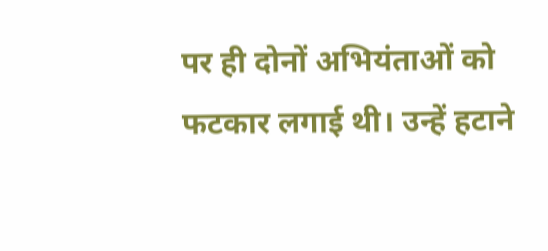पर ही दोनों अभियंताओं को फटकार लगाई थी। उन्हें हटाने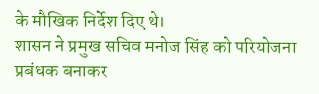के मौखिक निर्देश दिए थे।
शासन ने प्रमुख सचिव मनोज सिंह को परियोजना प्रबंधक बनाकर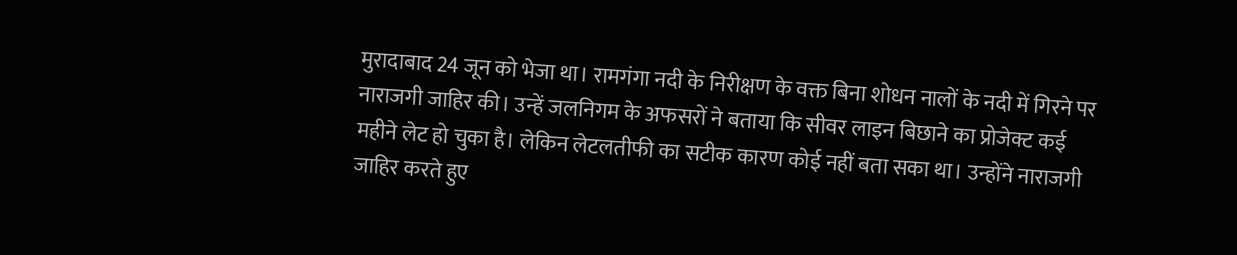मुरादाबाद 24 जून को भेजा था। रामगंगा नदी के निरीक्षण के वक्त बिना शोधन नालों के नदी में गिरने पर नाराजगी जाहिर की। उन्हें जलनिगम के अफसरों ने बताया कि सीवर लाइन बिछाने का प्रोजेक्ट कई महीने लेट हो चुका है। लेकिन लेटलतीफी का सटीक कारण कोई नहीं बता सका था। उन्होंने नाराजगी जाहिर करते हुए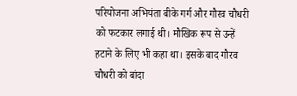परियोजना अभियंता बीके गर्ग और गौरव चौधरी को फटकार लगाई थी। मौखिक रूप से उन्हें हटाने के लिए भी कहा था। इसके बाद गौरव चौधरी को बांदा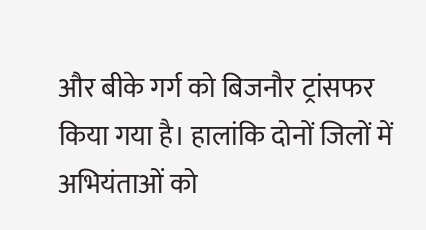और बीके गर्ग को बिजनौर ट्रांसफर किया गया है। हालांकि दोनों जिलों में अभियंताओं को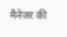मैनेजर की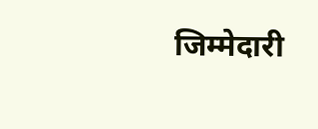जिम्मेदारी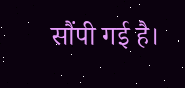सौंपी गई है।